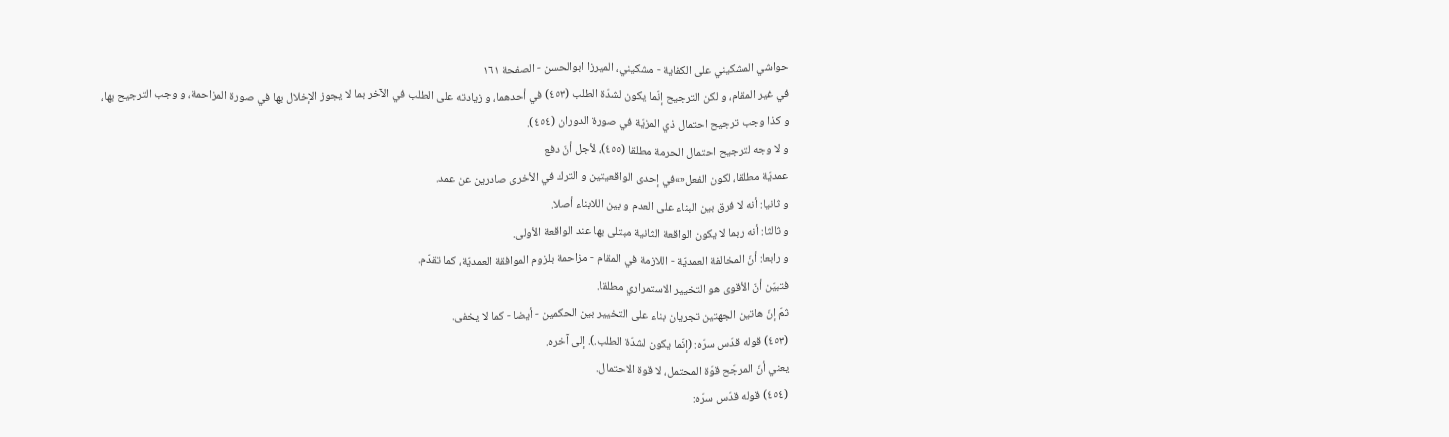حواشي المشكيني علی الكفاية - مشکیني، الميرزا ابوالحسن - الصفحة ١٦١
في غير المقام، و لكن الترجيح إنّما يكون لشدّة الطلب (٤٥٣) في أحدهما، و زيادته على الطلب في الآخر بما لا يجوز الإخلال بها في صورة المزاحمة، و وجب الترجيح بها، و كذا وجب ترجيح احتمال ذي المزيّة في صورة الدوران (٤٥٤).
و لا وجه لترجيح احتمال الحرمة مطلقا (٤٥٥)، لأجل أنّ دفع
عمديّة مطلقا، لكون الفعل«»في إحدى الواقعيتين و الترك في الأخرى صادرين عن عمد.
و ثانيا: أنه لا فرق بين البناء على العدم و بين اللابناء أصلا.
و ثالثا: أنه ربما لا يكون الواقعة الثانية مبتلى بها عند الواقعة الأولى.
و رابعا: أنّ المخالفة العمديّة - اللازمة في المقام - مزاحمة بلزوم الموافقة العمديّة، كما تقدّم.
فتبيّن أنّ الأقوى هو التخيير الاستمراري مطلقا.
ثمّ إنّ هاتين الجهتين تجريان بناء على التخيير بين الحكمين - أيضا - كما لا يخفى.
(٤٥٣) قوله قدّس سرّه: (إنّما يكون لشدّة الطلب.). إلى آخره.
يعني أنّ المرجّح قوّة المحتمل، لا قوة الاحتمال.
(٤٥٤) قوله قدّس سرّه: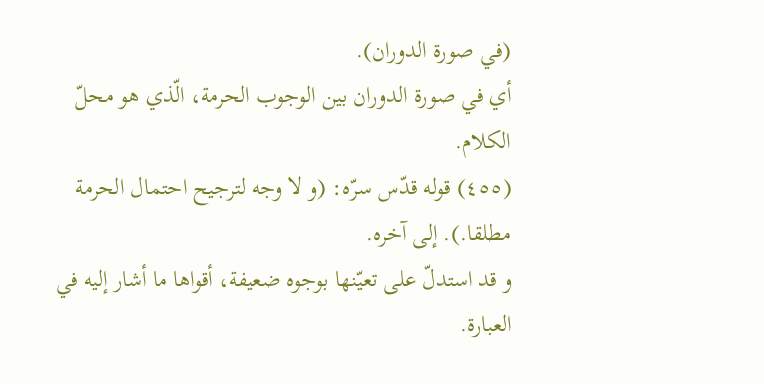(في صورة الدوران).
أي في صورة الدوران بين الوجوب الحرمة، الّذي هو محلّ الكلام.
(٤٥٥) قوله قدّس سرّه: (و لا وجه لترجيح احتمال الحرمة مطلقا.). إلى آخره.
و قد استدلّ على تعيّنها بوجوه ضعيفة، أقواها ما أشار إليه في العبارة.